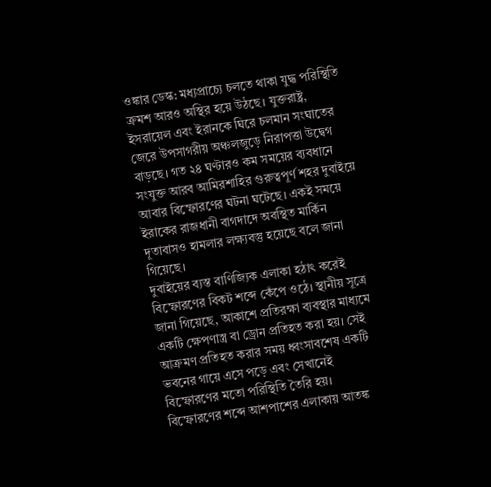ওঙ্কার ডেস্ক: মধ্যপ্রাচ্যে চলতে থাকা যুদ্ধ পরিস্থিতি ক্রমশ আরও অস্থির হয়ে উঠছে। যুক্তরাষ্ট্র, ইসরায়েল এবং ইরানকে ঘিরে চলমান সংঘাতের জেরে উপসাগরীয় অঞ্চলজুড়ে নিরাপত্তা উদ্বেগ বাড়ছে। গত ২৪ ঘণ্টারও কম সময়ের ব্যবধানে সংযুক্ত আরব আমিরশাহির গুরুত্বপূর্ণ শহর দুবাইয়ে আবার বিস্ফোরণের ঘটনা ঘটেছে। একই সময়ে ইরাকের রাজধানী বাগদাদে অবস্থিত মার্কিন দূতাবাসও হামলার লক্ষ্যবস্তু হয়েছে বলে জানা গিয়েছে।
দুবাইয়ের ব্যস্ত বাণিজ্যিক এলাকা হঠাৎ করেই বিস্ফোরণের বিকট শব্দে কেঁপে ওঠে। স্থানীয় সূত্রে জানা গিয়েছে, আকাশে প্রতিরক্ষা ব্যবস্থার মাধ্যমে একটি ক্ষেপণাস্ত্র বা ড্রোন প্রতিহত করা হয়। সেই আক্রমণ প্রতিহত করার সময় ধ্বংসাবশেষ একটি ভবনের গায়ে এসে পড়ে এবং সেখানেই বিস্ফোরণের মতো পরিস্থিতি তৈরি হয়। বিস্ফোরণের শব্দে আশপাশের এলাকায় আতঙ্ক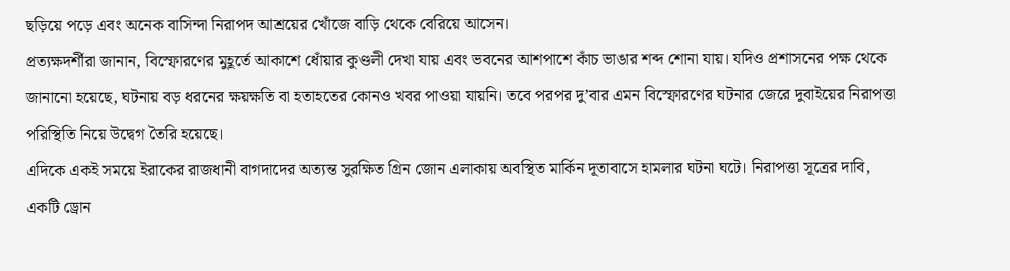ছড়িয়ে পড়ে এবং অনেক বাসিন্দা নিরাপদ আশ্রয়ের খোঁজে বাড়ি থেকে বেরিয়ে আসেন।
প্রত্যক্ষদর্শীরা জানান, বিস্ফোরণের মুহূর্তে আকাশে ধোঁয়ার কুণ্ডলী দেখা যায় এবং ভবনের আশপাশে কাঁচ ভাঙার শব্দ শোনা যায়। যদিও প্রশাসনের পক্ষ থেকে জানানো হয়েছে, ঘটনায় বড় ধরনের ক্ষয়ক্ষতি বা হতাহতের কোনও খবর পাওয়া যায়নি। তবে পরপর দু’বার এমন বিস্ফোরণের ঘটনার জেরে দুবাইয়ের নিরাপত্তা পরিস্থিতি নিয়ে উদ্বেগ তৈরি হয়েছে।
এদিকে একই সময়ে ইরাকের রাজধানী বাগদাদের অত্যন্ত সুরক্ষিত গ্রিন জোন এলাকায় অবস্থিত মার্কিন দূতাবাসে হামলার ঘটনা ঘটে। নিরাপত্তা সূত্রের দাবি, একটি ড্রোন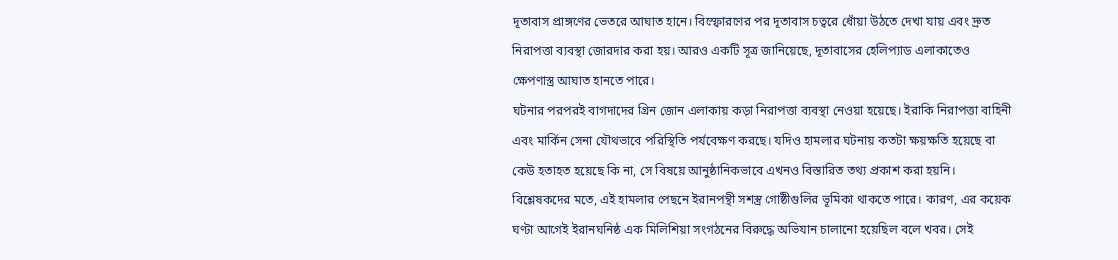দূতাবাস প্রাঙ্গণের ভেতরে আঘাত হানে। বিস্ফোরণের পর দূতাবাস চত্বরে ধোঁয়া উঠতে দেখা যায় এবং দ্রুত নিরাপত্তা ব্যবস্থা জোরদার করা হয়। আরও একটি সূত্র জানিয়েছে, দূতাবাসের হেলিপ্যাড এলাকাতেও ক্ষেপণাস্ত্র আঘাত হানতে পারে।
ঘটনার পরপরই বাগদাদের গ্রিন জোন এলাকায় কড়া নিরাপত্তা ব্যবস্থা নেওয়া হয়েছে। ইরাকি নিরাপত্তা বাহিনী এবং মার্কিন সেনা যৌথভাবে পরিস্থিতি পর্যবেক্ষণ করছে। যদিও হামলার ঘটনায় কতটা ক্ষয়ক্ষতি হয়েছে বা কেউ হতাহত হয়েছে কি না, সে বিষয়ে আনুষ্ঠানিকভাবে এখনও বিস্তারিত তথ্য প্রকাশ করা হয়নি।
বিশ্লেষকদের মতে, এই হামলার পেছনে ইরানপন্থী সশস্ত্র গোষ্ঠীগুলির ভূমিকা থাকতে পারে। কারণ, এর কয়েক ঘণ্টা আগেই ইরানঘনিষ্ঠ এক মিলিশিয়া সংগঠনের বিরুদ্ধে অভিযান চালানো হয়েছিল বলে খবর। সেই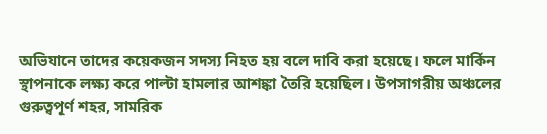অভিযানে তাদের কয়েকজন সদস্য নিহত হয় বলে দাবি করা হয়েছে। ফলে মার্কিন স্থাপনাকে লক্ষ্য করে পাল্টা হামলার আশঙ্কা তৈরি হয়েছিল। উপসাগরীয় অঞ্চলের গুরুত্বপূর্ণ শহর, সামরিক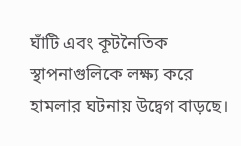ঘাঁটি এবং কূটনৈতিক স্থাপনাগুলিকে লক্ষ্য করে হামলার ঘটনায় উদ্বেগ বাড়ছে।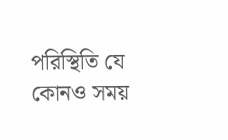পরিস্থিতি যে কোনও সময়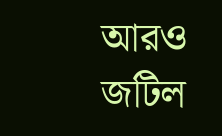আরও জটিল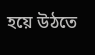হয়ে উঠতে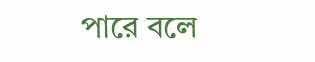পারে বলে